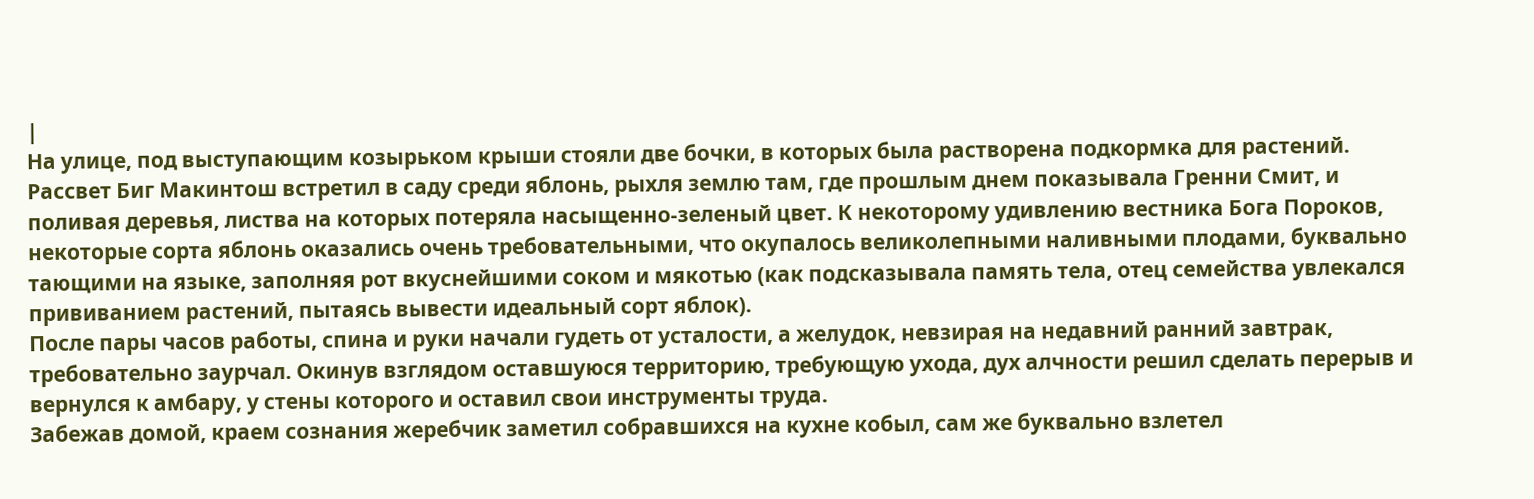|
На улице, под выступающим козырьком крыши стояли две бочки, в которых была растворена подкормка для растений.
Рассвет Биг Макинтош встретил в саду среди яблонь, рыхля землю там, где прошлым днем показывала Гренни Смит, и поливая деревья, листва на которых потеряла насыщенно-зеленый цвет. К некоторому удивлению вестника Бога Пороков, некоторые сорта яблонь оказались очень требовательными, что окупалось великолепными наливными плодами, буквально тающими на языке, заполняя рот вкуснейшими соком и мякотью (как подсказывала память тела, отец семейства увлекался прививанием растений, пытаясь вывести идеальный сорт яблок).
После пары часов работы, спина и руки начали гудеть от усталости, а желудок, невзирая на недавний ранний завтрак, требовательно заурчал. Окинув взглядом оставшуюся территорию, требующую ухода, дух алчности решил сделать перерыв и вернулся к амбару, у стены которого и оставил свои инструменты труда.
Забежав домой, краем сознания жеребчик заметил собравшихся на кухне кобыл, сам же буквально взлетел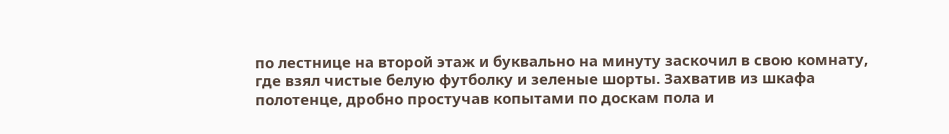по лестнице на второй этаж и буквально на минуту заскочил в свою комнату, где взял чистые белую футболку и зеленые шорты. Захватив из шкафа полотенце, дробно простучав копытами по доскам пола и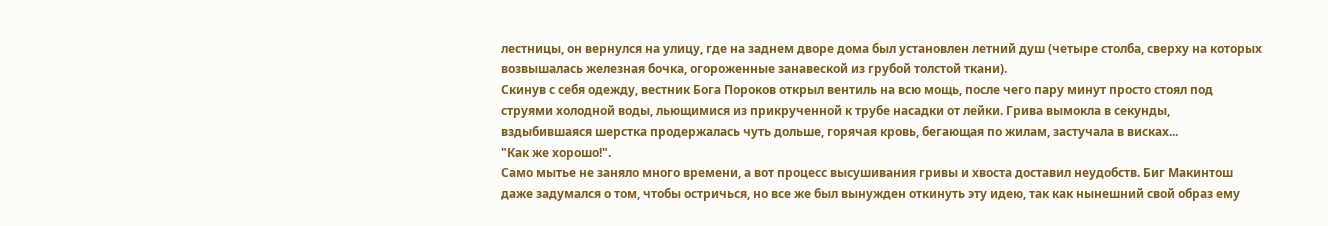лестницы, он вернулся на улицу, где на заднем дворе дома был установлен летний душ (четыре столба, сверху на которых возвышалась железная бочка, огороженные занавеской из грубой толстой ткани).
Скинув с себя одежду, вестник Бога Пороков открыл вентиль на всю мощь, после чего пару минут просто стоял под струями холодной воды, льющимися из прикрученной к трубе насадки от лейки. Грива вымокла в секунды, вздыбившаяся шерстка продержалась чуть дольше, горячая кровь, бегающая по жилам, застучала в висках...
"Как же хорошо!".
Само мытье не заняло много времени, а вот процесс высушивания гривы и хвоста доставил неудобств. Биг Макинтош даже задумался о том, чтобы остричься, но все же был вынужден откинуть эту идею, так как нынешний свой образ ему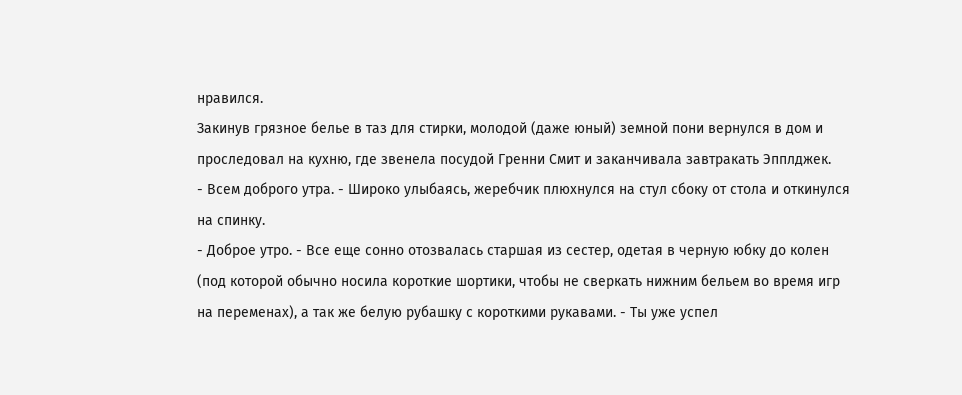нравился.
Закинув грязное белье в таз для стирки, молодой (даже юный) земной пони вернулся в дом и проследовал на кухню, где звенела посудой Гренни Смит и заканчивала завтракать Эпплджек.
- Всем доброго утра. - Широко улыбаясь, жеребчик плюхнулся на стул сбоку от стола и откинулся на спинку.
- Доброе утро. - Все еще сонно отозвалась старшая из сестер, одетая в черную юбку до колен (под которой обычно носила короткие шортики, чтобы не сверкать нижним бельем во время игр на переменах), а так же белую рубашку с короткими рукавами. - Ты уже успел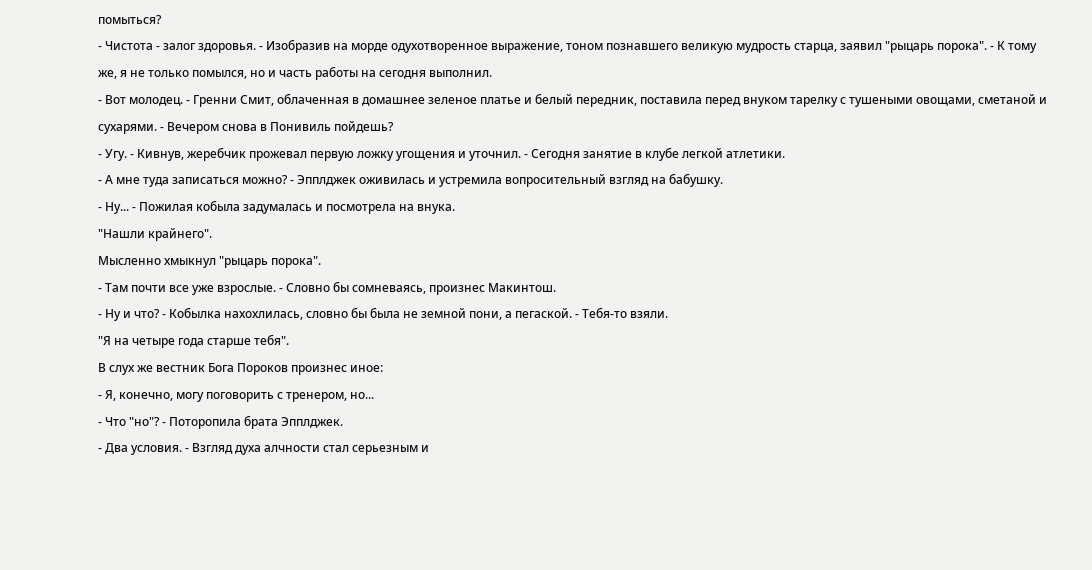помыться?
- Чистота - залог здоровья. - Изобразив на морде одухотворенное выражение, тоном познавшего великую мудрость старца, заявил "рыцарь порока". - К тому же, я не только помылся, но и часть работы на сегодня выполнил.
- Вот молодец. - Гренни Смит, облаченная в домашнее зеленое платье и белый передник, поставила перед внуком тарелку с тушеными овощами, сметаной и сухарями. - Вечером снова в Понивиль пойдешь?
- Угу. - Кивнув, жеребчик прожевал первую ложку угощения и уточнил. - Сегодня занятие в клубе легкой атлетики.
- А мне туда записаться можно? - Эпплджек оживилась и устремила вопросительный взгляд на бабушку.
- Ну... - Пожилая кобыла задумалась и посмотрела на внука.
"Нашли крайнего".
Мысленно хмыкнул "рыцарь порока".
- Там почти все уже взрослые. - Словно бы сомневаясь, произнес Макинтош.
- Ну и что? - Кобылка нахохлилась, словно бы была не земной пони, а пегаской. - Тебя-то взяли.
"Я на четыре года старше тебя".
В слух же вестник Бога Пороков произнес иное:
- Я, конечно, могу поговорить с тренером, но...
- Что "но"? - Поторопила брата Эпплджек.
- Два условия. - Взгляд духа алчности стал серьезным и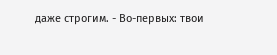даже строгим. - Во-первых: твои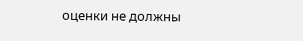оценки не должны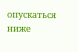опускаться ниже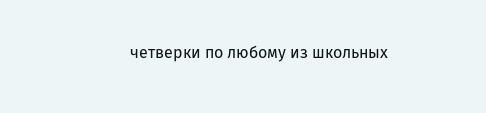четверки по любому из школьных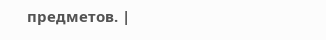предметов. |